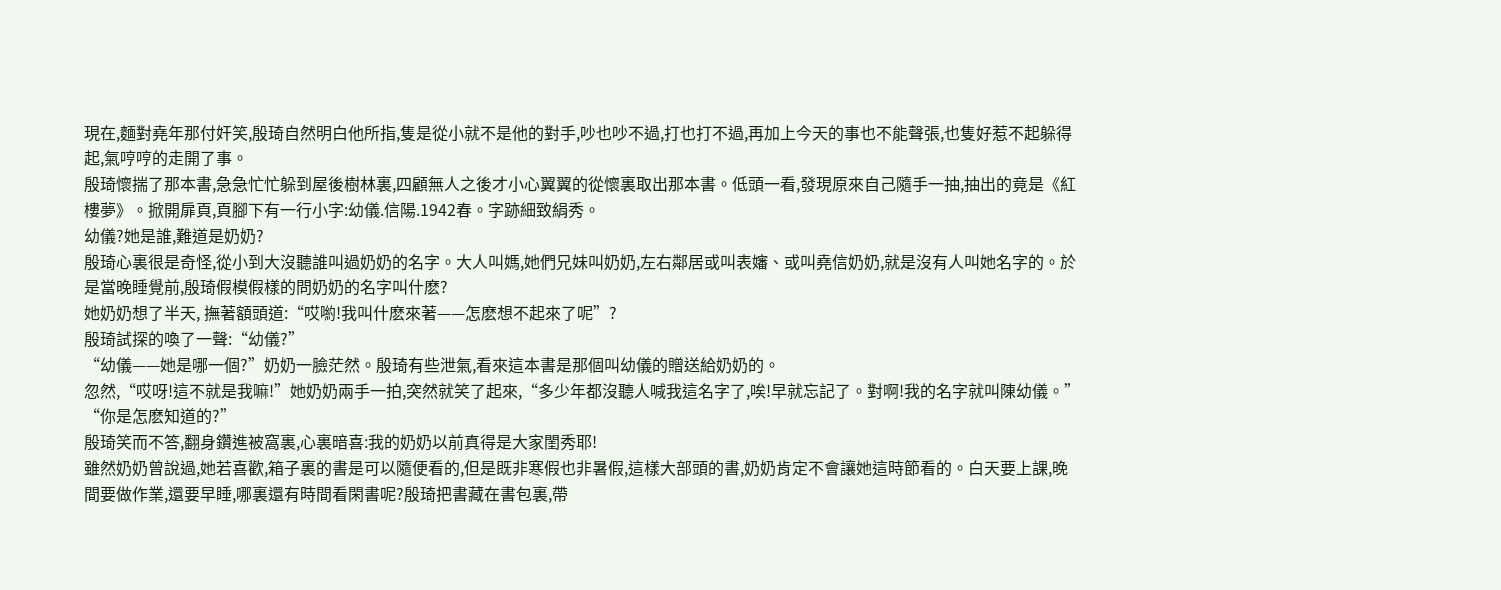現在,麵對堯年那付奸笑,殷琦自然明白他所指,隻是從小就不是他的對手,吵也吵不過,打也打不過,再加上今天的事也不能聲張,也隻好惹不起躲得起,氣哼哼的走開了事。
殷琦懷揣了那本書,急急忙忙躲到屋後樹林裏,四顧無人之後才小心翼翼的從懷裏取出那本書。低頭一看,發現原來自己隨手一抽,抽出的竟是《紅樓夢》。掀開扉頁,頁腳下有一行小字:幼儀.信陽.1942春。字跡細致絹秀。
幼儀?她是誰,難道是奶奶?
殷琦心裏很是奇怪,從小到大沒聽誰叫過奶奶的名字。大人叫媽,她們兄妹叫奶奶,左右鄰居或叫表嬸、或叫堯信奶奶,就是沒有人叫她名字的。於是當晚睡覺前,殷琦假模假樣的問奶奶的名字叫什麽?
她奶奶想了半天, 撫著額頭道:“哎喲!我叫什麽來著——怎麽想不起來了呢”?
殷琦試探的喚了一聲:“幼儀?”
“幼儀——她是哪一個?”奶奶一臉茫然。殷琦有些泄氣,看來這本書是那個叫幼儀的贈送給奶奶的。
忽然,“哎呀!這不就是我嘛!”她奶奶兩手一拍,突然就笑了起來,“多少年都沒聽人喊我這名字了,唉!早就忘記了。對啊!我的名字就叫陳幼儀。”
“你是怎麽知道的?”
殷琦笑而不答,翻身鑽進被窩裏,心裏暗喜:我的奶奶以前真得是大家閨秀耶!
雖然奶奶曾說過,她若喜歡,箱子裏的書是可以隨便看的,但是既非寒假也非暑假,這樣大部頭的書,奶奶肯定不會讓她這時節看的。白天要上課,晚間要做作業,還要早睡,哪裏還有時間看閑書呢?殷琦把書藏在書包裏,帶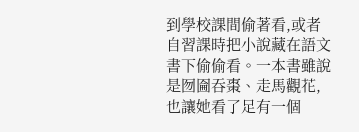到學校課間偷著看,或者自習課時把小說藏在語文書下偷偷看。一本書雖說是囫圇吞棗、走馬觀花,也讓她看了足有一個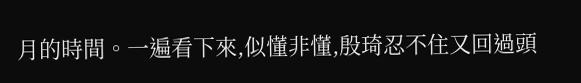月的時間。一遍看下來,似懂非懂,殷琦忍不住又回過頭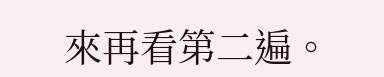來再看第二遍。